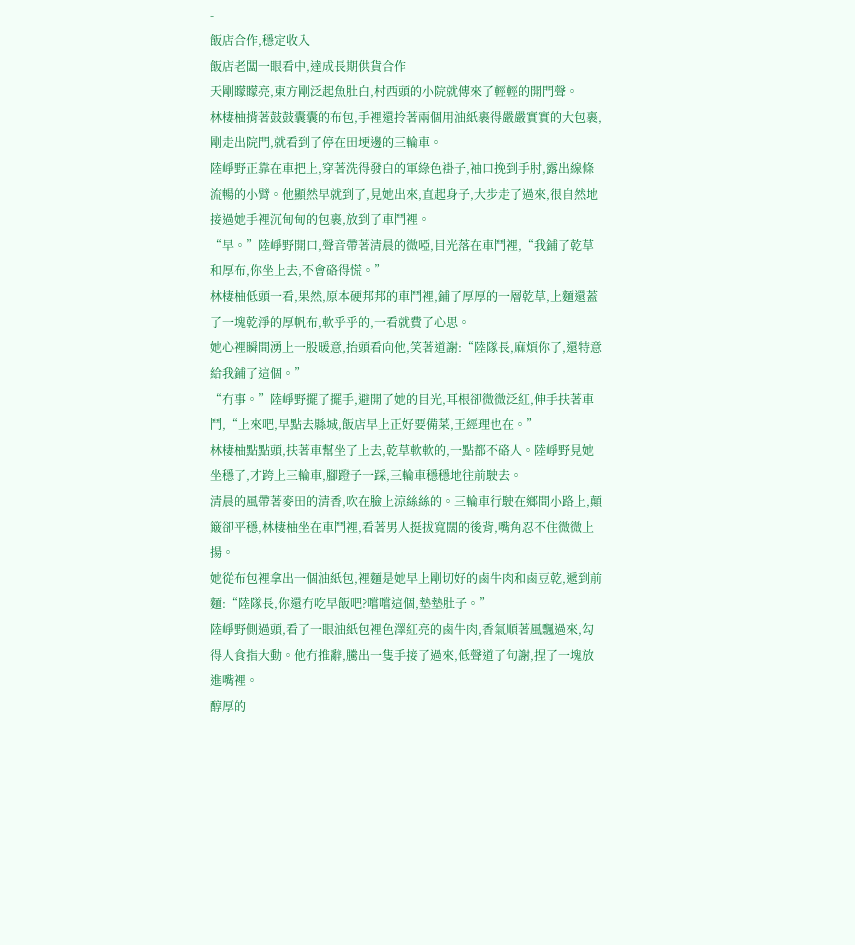-
飯店合作,穩定收入
飯店老闆一眼看中,達成長期供貨合作
天剛矇矇亮,東方剛泛起魚肚白,村西頭的小院就傳來了輕輕的開門聲。
林棲柚揹著鼓鼓囊囊的布包,手裡還拎著兩個用油紙裹得嚴嚴實實的大包裹,剛走出院門,就看到了停在田埂邊的三輪車。
陸崢野正靠在車把上,穿著洗得發白的軍綠色褂子,袖口挽到手肘,露出線條流暢的小臂。他顯然早就到了,見她出來,直起身子,大步走了過來,很自然地接過她手裡沉甸甸的包裹,放到了車鬥裡。
“早。”陸崢野開口,聲音帶著清晨的微啞,目光落在車鬥裡,“我鋪了乾草和厚布,你坐上去,不會硌得慌。”
林棲柚低頭一看,果然,原本硬邦邦的車鬥裡,鋪了厚厚的一層乾草,上麵還蓋了一塊乾淨的厚帆布,軟乎乎的,一看就費了心思。
她心裡瞬間湧上一股暖意,抬頭看向他,笑著道謝:“陸隊長,麻煩你了,還特意給我鋪了這個。”
“冇事。”陸崢野擺了擺手,避開了她的目光,耳根卻微微泛紅,伸手扶著車鬥,“上來吧,早點去縣城,飯店早上正好要備菜,王經理也在。”
林棲柚點點頭,扶著車幫坐了上去,乾草軟軟的,一點都不硌人。陸崢野見她坐穩了,才跨上三輪車,腳蹬子一踩,三輪車穩穩地往前駛去。
清晨的風帶著麥田的清香,吹在臉上涼絲絲的。三輪車行駛在鄉間小路上,顛簸卻平穩,林棲柚坐在車鬥裡,看著男人挺拔寬闊的後背,嘴角忍不住微微上揚。
她從布包裡拿出一個油紙包,裡麵是她早上剛切好的鹵牛肉和鹵豆乾,遞到前麵:“陸隊長,你還冇吃早飯吧?嚐嚐這個,墊墊肚子。”
陸崢野側過頭,看了一眼油紙包裡色澤紅亮的鹵牛肉,香氣順著風飄過來,勾得人食指大動。他冇推辭,騰出一隻手接了過來,低聲道了句謝,捏了一塊放進嘴裡。
醇厚的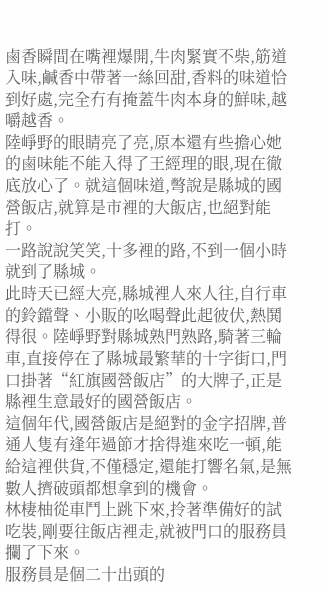鹵香瞬間在嘴裡爆開,牛肉緊實不柴,筋道入味,鹹香中帶著一絲回甜,香料的味道恰到好處,完全冇有掩蓋牛肉本身的鮮味,越嚼越香。
陸崢野的眼睛亮了亮,原本還有些擔心她的鹵味能不能入得了王經理的眼,現在徹底放心了。就這個味道,彆說是縣城的國營飯店,就算是市裡的大飯店,也絕對能打。
一路說說笑笑,十多裡的路,不到一個小時就到了縣城。
此時天已經大亮,縣城裡人來人往,自行車的鈴鐺聲、小販的吆喝聲此起彼伏,熱鬨得很。陸崢野對縣城熟門熟路,騎著三輪車,直接停在了縣城最繁華的十字街口,門口掛著“紅旗國營飯店”的大牌子,正是縣裡生意最好的國營飯店。
這個年代,國營飯店是絕對的金字招牌,普通人隻有逢年過節才捨得進來吃一頓,能給這裡供貨,不僅穩定,還能打響名氣,是無數人擠破頭都想拿到的機會。
林棲柚從車鬥上跳下來,拎著準備好的試吃裝,剛要往飯店裡走,就被門口的服務員攔了下來。
服務員是個二十出頭的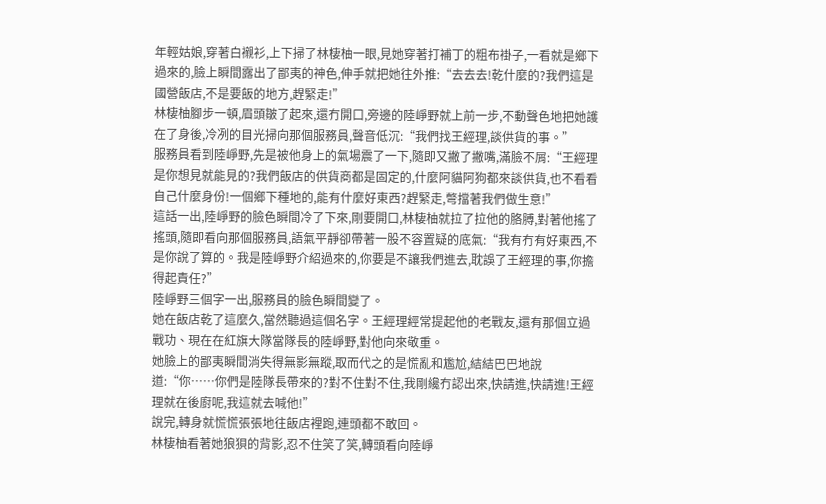年輕姑娘,穿著白襯衫,上下掃了林棲柚一眼,見她穿著打補丁的粗布褂子,一看就是鄉下過來的,臉上瞬間露出了鄙夷的神色,伸手就把她往外推:“去去去!乾什麼的?我們這是國營飯店,不是要飯的地方,趕緊走!”
林棲柚腳步一頓,眉頭皺了起來,還冇開口,旁邊的陸崢野就上前一步,不動聲色地把她護在了身後,冷冽的目光掃向那個服務員,聲音低沉:“我們找王經理,談供貨的事。”
服務員看到陸崢野,先是被他身上的氣場震了一下,隨即又撇了撇嘴,滿臉不屑:“王經理是你想見就能見的?我們飯店的供貨商都是固定的,什麼阿貓阿狗都來談供貨,也不看看自己什麼身份!一個鄉下種地的,能有什麼好東西?趕緊走,彆擋著我們做生意!”
這話一出,陸崢野的臉色瞬間冷了下來,剛要開口,林棲柚就拉了拉他的胳膊,對著他搖了搖頭,隨即看向那個服務員,語氣平靜卻帶著一股不容置疑的底氣:“我有冇有好東西,不是你說了算的。我是陸崢野介紹過來的,你要是不讓我們進去,耽誤了王經理的事,你擔得起責任?”
陸崢野三個字一出,服務員的臉色瞬間變了。
她在飯店乾了這麼久,當然聽過這個名字。王經理經常提起他的老戰友,還有那個立過戰功、現在在紅旗大隊當隊長的陸崢野,對他向來敬重。
她臉上的鄙夷瞬間消失得無影無蹤,取而代之的是慌亂和尷尬,結結巴巴地說道:“你……你們是陸隊長帶來的?對不住對不住,我剛纔冇認出來,快請進,快請進!王經理就在後廚呢,我這就去喊他!”
說完,轉身就慌慌張張地往飯店裡跑,連頭都不敢回。
林棲柚看著她狼狽的背影,忍不住笑了笑,轉頭看向陸崢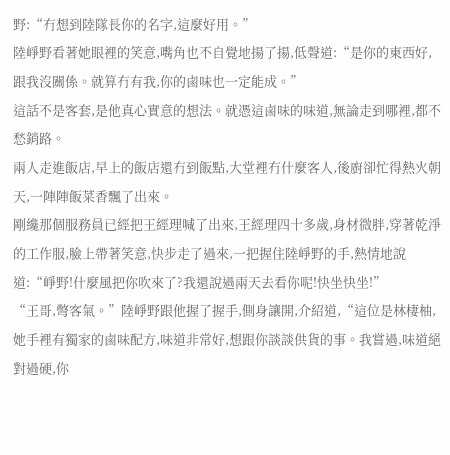野:“冇想到陸隊長你的名字,這麼好用。”
陸崢野看著她眼裡的笑意,嘴角也不自覺地揚了揚,低聲道:“是你的東西好,跟我沒關係。就算冇有我,你的鹵味也一定能成。”
這話不是客套,是他真心實意的想法。就憑這鹵味的味道,無論走到哪裡,都不愁銷路。
兩人走進飯店,早上的飯店還冇到飯點,大堂裡冇什麼客人,後廚卻忙得熱火朝天,一陣陣飯菜香飄了出來。
剛纔那個服務員已經把王經理喊了出來,王經理四十多歲,身材微胖,穿著乾淨的工作服,臉上帶著笑意,快步走了過來,一把握住陸崢野的手,熱情地說道:“崢野!什麼風把你吹來了?我還說過兩天去看你呢!快坐快坐!”
“王哥,彆客氣。”陸崢野跟他握了握手,側身讓開,介紹道,“這位是林棲柚,她手裡有獨家的鹵味配方,味道非常好,想跟你談談供貨的事。我嘗過,味道絕對過硬,你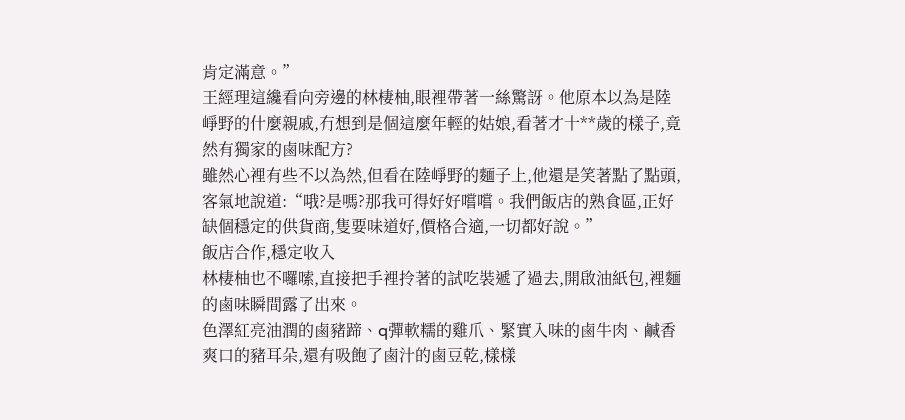肯定滿意。”
王經理這纔看向旁邊的林棲柚,眼裡帶著一絲驚訝。他原本以為是陸崢野的什麼親戚,冇想到是個這麼年輕的姑娘,看著才十**歲的樣子,竟然有獨家的鹵味配方?
雖然心裡有些不以為然,但看在陸崢野的麵子上,他還是笑著點了點頭,客氣地說道:“哦?是嗎?那我可得好好嚐嚐。我們飯店的熟食區,正好缺個穩定的供貨商,隻要味道好,價格合適,一切都好說。”
飯店合作,穩定收入
林棲柚也不囉嗦,直接把手裡拎著的試吃裝遞了過去,開啟油紙包,裡麵的鹵味瞬間露了出來。
色澤紅亮油潤的鹵豬蹄、q彈軟糯的雞爪、緊實入味的鹵牛肉、鹹香爽口的豬耳朵,還有吸飽了鹵汁的鹵豆乾,樣樣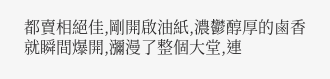都賣相絕佳,剛開啟油紙,濃鬱醇厚的鹵香就瞬間爆開,瀰漫了整個大堂,連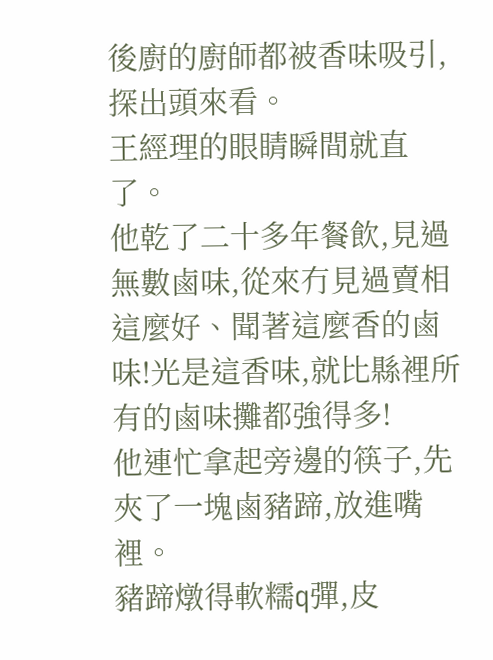後廚的廚師都被香味吸引,探出頭來看。
王經理的眼睛瞬間就直了。
他乾了二十多年餐飲,見過無數鹵味,從來冇見過賣相這麼好、聞著這麼香的鹵味!光是這香味,就比縣裡所有的鹵味攤都強得多!
他連忙拿起旁邊的筷子,先夾了一塊鹵豬蹄,放進嘴裡。
豬蹄燉得軟糯q彈,皮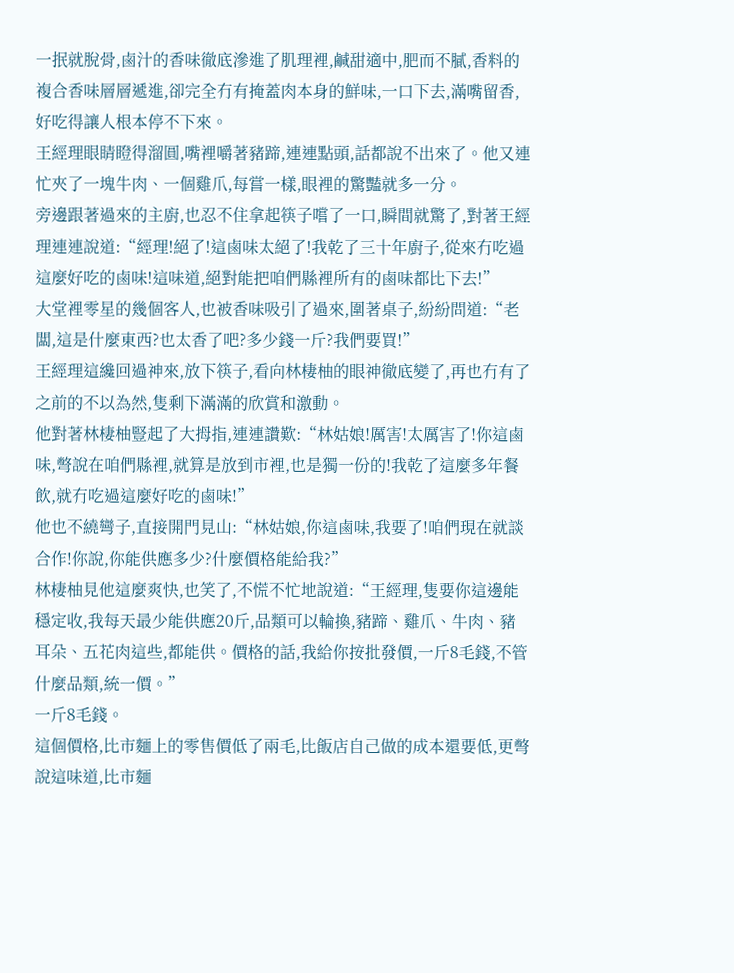一抿就脫骨,鹵汁的香味徹底滲進了肌理裡,鹹甜適中,肥而不膩,香料的複合香味層層遞進,卻完全冇有掩蓋肉本身的鮮味,一口下去,滿嘴留香,好吃得讓人根本停不下來。
王經理眼睛瞪得溜圓,嘴裡嚼著豬蹄,連連點頭,話都說不出來了。他又連忙夾了一塊牛肉、一個雞爪,每嘗一樣,眼裡的驚豔就多一分。
旁邊跟著過來的主廚,也忍不住拿起筷子嚐了一口,瞬間就驚了,對著王經理連連說道:“經理!絕了!這鹵味太絕了!我乾了三十年廚子,從來冇吃過這麼好吃的鹵味!這味道,絕對能把咱們縣裡所有的鹵味都比下去!”
大堂裡零星的幾個客人,也被香味吸引了過來,圍著桌子,紛紛問道:“老闆,這是什麼東西?也太香了吧?多少錢一斤?我們要買!”
王經理這纔回過神來,放下筷子,看向林棲柚的眼神徹底變了,再也冇有了之前的不以為然,隻剩下滿滿的欣賞和激動。
他對著林棲柚豎起了大拇指,連連讚歎:“林姑娘!厲害!太厲害了!你這鹵味,彆說在咱們縣裡,就算是放到市裡,也是獨一份的!我乾了這麼多年餐飲,就冇吃過這麼好吃的鹵味!”
他也不繞彎子,直接開門見山:“林姑娘,你這鹵味,我要了!咱們現在就談合作!你說,你能供應多少?什麼價格能給我?”
林棲柚見他這麼爽快,也笑了,不慌不忙地說道:“王經理,隻要你這邊能穩定收,我每天最少能供應20斤,品類可以輪換,豬蹄、雞爪、牛肉、豬耳朵、五花肉這些,都能供。價格的話,我給你按批發價,一斤8毛錢,不管什麼品類,統一價。”
一斤8毛錢。
這個價格,比市麵上的零售價低了兩毛,比飯店自己做的成本還要低,更彆說這味道,比市麵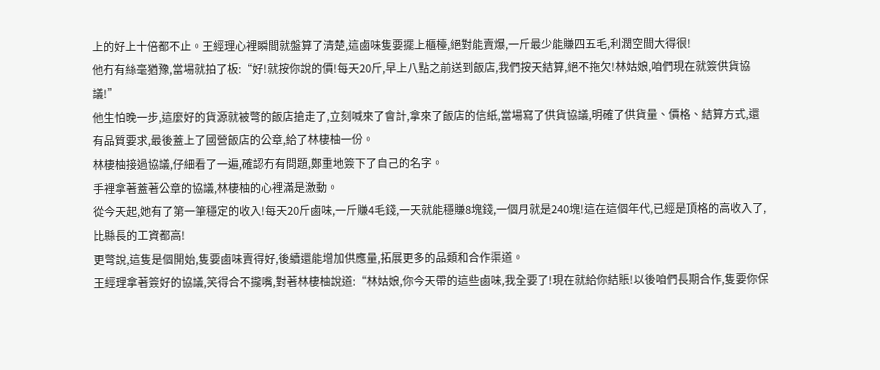上的好上十倍都不止。王經理心裡瞬間就盤算了清楚,這鹵味隻要擺上櫃檯,絕對能賣爆,一斤最少能賺四五毛,利潤空間大得很!
他冇有絲毫猶豫,當場就拍了板:“好!就按你說的價!每天20斤,早上八點之前送到飯店,我們按天結算,絕不拖欠!林姑娘,咱們現在就簽供貨協議!”
他生怕晚一步,這麼好的貨源就被彆的飯店搶走了,立刻喊來了會計,拿來了飯店的信紙,當場寫了供貨協議,明確了供貨量、價格、結算方式,還有品質要求,最後蓋上了國營飯店的公章,給了林棲柚一份。
林棲柚接過協議,仔細看了一遍,確認冇有問題,鄭重地簽下了自己的名字。
手裡拿著蓋著公章的協議,林棲柚的心裡滿是激動。
從今天起,她有了第一筆穩定的收入!每天20斤鹵味,一斤賺4毛錢,一天就能穩賺8塊錢,一個月就是240塊!這在這個年代,已經是頂格的高收入了,比縣長的工資都高!
更彆說,這隻是個開始,隻要鹵味賣得好,後續還能增加供應量,拓展更多的品類和合作渠道。
王經理拿著簽好的協議,笑得合不攏嘴,對著林棲柚說道:“林姑娘,你今天帶的這些鹵味,我全要了!現在就給你結賬!以後咱們長期合作,隻要你保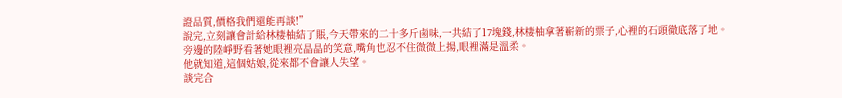證品質,價格我們還能再談!”
說完,立刻讓會計給林棲柚結了賬,今天帶來的二十多斤鹵味,一共結了17塊錢,林棲柚拿著嶄新的票子,心裡的石頭徹底落了地。
旁邊的陸崢野看著她眼裡亮晶晶的笑意,嘴角也忍不住微微上揚,眼裡滿是溫柔。
他就知道,這個姑娘,從來都不會讓人失望。
談完合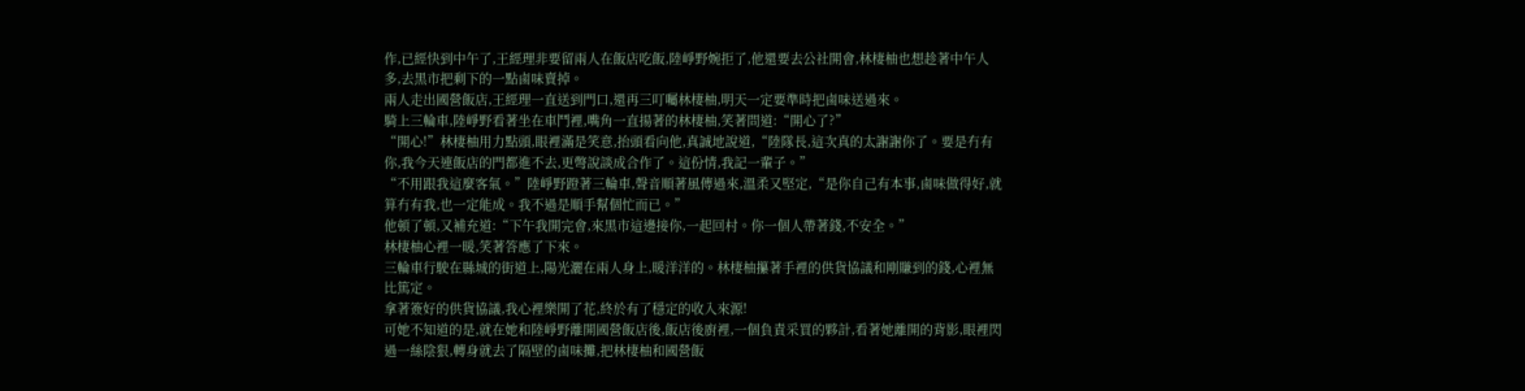作,已經快到中午了,王經理非要留兩人在飯店吃飯,陸崢野婉拒了,他還要去公社開會,林棲柚也想趁著中午人多,去黑市把剩下的一點鹵味賣掉。
兩人走出國營飯店,王經理一直送到門口,還再三叮囑林棲柚,明天一定要準時把鹵味送過來。
騎上三輪車,陸崢野看著坐在車鬥裡,嘴角一直揚著的林棲柚,笑著問道:“開心了?”
“開心!”林棲柚用力點頭,眼裡滿是笑意,抬頭看向他,真誠地說道,“陸隊長,這次真的太謝謝你了。要是冇有你,我今天連飯店的門都進不去,更彆說談成合作了。這份情,我記一輩子。”
“不用跟我這麼客氣。”陸崢野蹬著三輪車,聲音順著風傳過來,溫柔又堅定,“是你自己有本事,鹵味做得好,就算冇有我,也一定能成。我不過是順手幫個忙而已。”
他頓了頓,又補充道:“下午我開完會,來黑市這邊接你,一起回村。你一個人帶著錢,不安全。”
林棲柚心裡一暖,笑著答應了下來。
三輪車行駛在縣城的街道上,陽光灑在兩人身上,暖洋洋的。林棲柚攥著手裡的供貨協議和剛賺到的錢,心裡無比篤定。
拿著簽好的供貨協議,我心裡樂開了花,終於有了穩定的收入來源!
可她不知道的是,就在她和陸崢野離開國營飯店後,飯店後廚裡,一個負責采買的夥計,看著她離開的背影,眼裡閃過一絲陰狠,轉身就去了隔壁的鹵味攤,把林棲柚和國營飯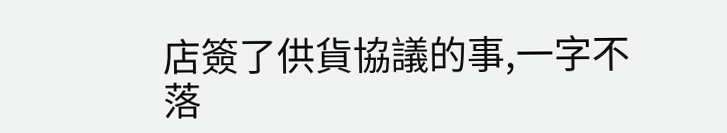店簽了供貨協議的事,一字不落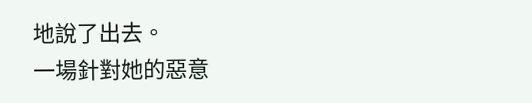地說了出去。
一場針對她的惡意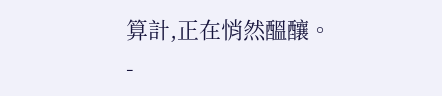算計,正在悄然醞釀。
-